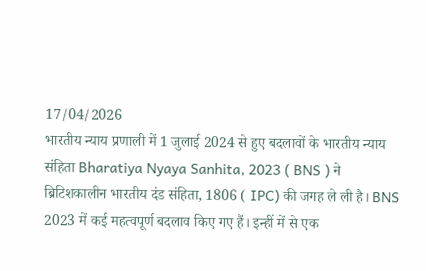17/04/2026
भारतीय न्याय प्रणाली में 1 जुलाई 2024 से हुए बदलावों के भारतीय न्याय संहिता Bharatiya Nyaya Sanhita, 2023 ( BNS ) ने ब्रिटिशकालीन भारतीय दंड संहिता, 1806 ( IPC) की जगह ले ली है। BNS 2023 में कई महत्वपूर्ण बदलाव किए गए हैं। इन्हीं में से एक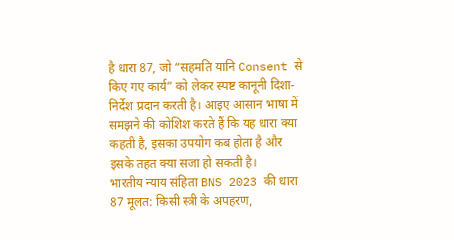है धारा 87, जो “सहमति यानि Consent से किए गए कार्य” को लेकर स्पष्ट कानूनी दिशा-निर्देश प्रदान करती है। आइए आसान भाषा में समझने की कोशिश करते हैं कि यह धारा क्या कहती है, इसका उपयोग कब होता है और इसके तहत क्या सजा हो सकती है।
भारतीय न्याय संहिता BNS 2023 की धारा 87 मूलत: किसी स्त्री के अपहरण,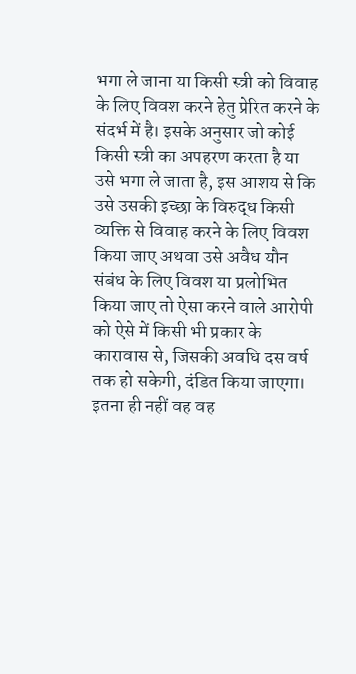भगा ले जाना या किसी स्त्री को विवाह के लिए विवश करने हेतु प्रेरित करने के संदर्भ में है। इसके अनुसार जो कोई किसी स्त्री का अपहरण करता है या उसे भगा ले जाता है, इस आशय से कि उसे उसकी इच्छा के विरुद्ध किसी व्यक्ति से विवाह करने के लिए विवश किया जाए अथवा उसे अवैध यौन संबंध के लिए विवश या प्रलोभित किया जाए तो ऐसा करने वाले आरोपी को ऐसे में किसी भी प्रकार के कारावास से, जिसकी अवधि दस वर्ष तक हो सकेगी, दंडित किया जाएगा। इतना ही नहीं वह वह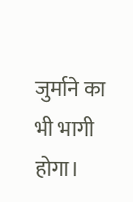जुर्माने का भी भागी होगा।